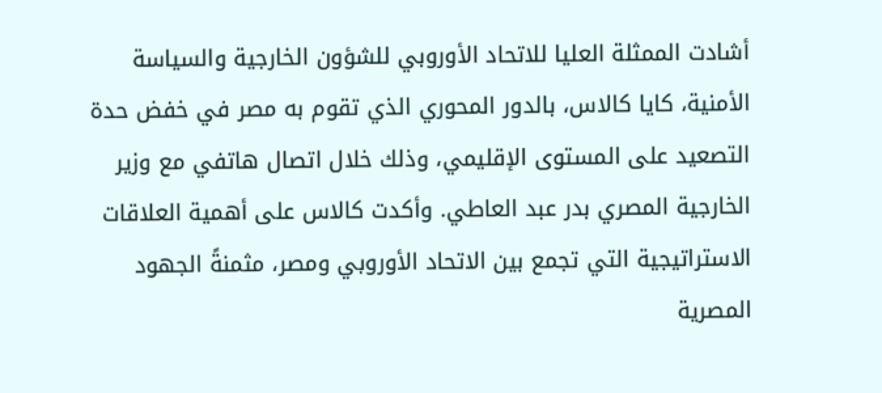أشادت الممثلة العليا للاتحاد الأوروبي للشؤون الخارجية والسياسة الأمنية، كايا كالاس، بالدور المحوري الذي تقوم به مصر في خفض حدة التصعيد على المستوى الإقليمي، وذلك خلال اتصال هاتفي مع وزير الخارجية المصري بدر عبد العاطي. وأكدت كالاس على أهمية العلاقات الاستراتيجية التي تجمع بين الاتحاد الأوروبي ومصر، مثمنةً الجهود المصرية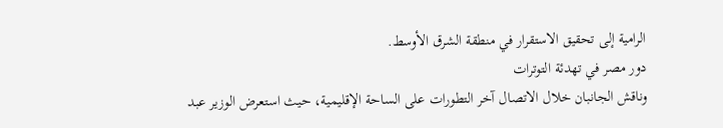الرامية إلى تحقيق الاستقرار في منطقة الشرق الأوسط.
دور مصر في تهدئة التوترات
وناقش الجانبان خلال الاتصال آخر التطورات على الساحة الإقليمية، حيث استعرض الوزير عبد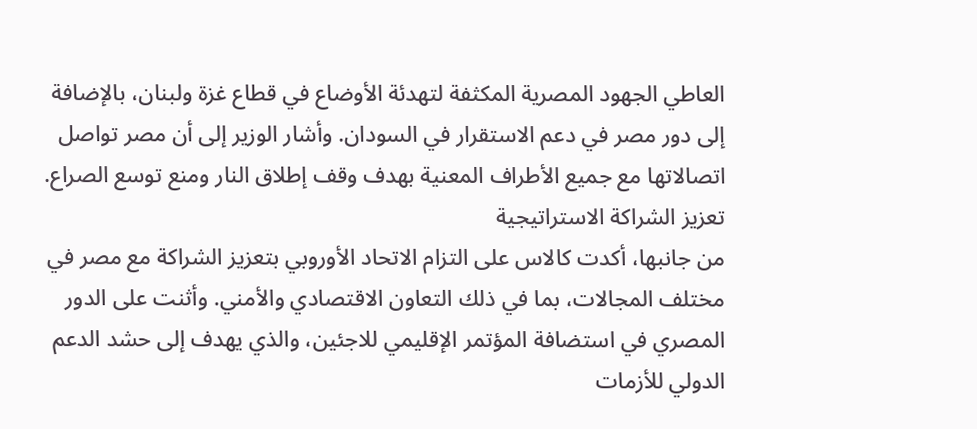العاطي الجهود المصرية المكثفة لتهدئة الأوضاع في قطاع غزة ولبنان، بالإضافة إلى دور مصر في دعم الاستقرار في السودان. وأشار الوزير إلى أن مصر تواصل اتصالاتها مع جميع الأطراف المعنية بهدف وقف إطلاق النار ومنع توسع الصراع.
تعزيز الشراكة الاستراتيجية
من جانبها، أكدت كالاس على التزام الاتحاد الأوروبي بتعزيز الشراكة مع مصر في مختلف المجالات، بما في ذلك التعاون الاقتصادي والأمني. وأثنت على الدور المصري في استضافة المؤتمر الإقليمي للاجئين، والذي يهدف إلى حشد الدعم الدولي للأزمات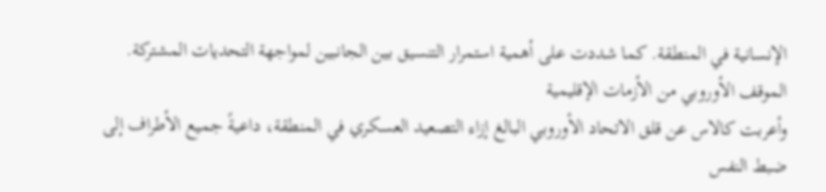الإنسانية في المنطقة. كما شددت على أهمية استمرار التنسيق بين الجانبين لمواجهة التحديات المشتركة.
الموقف الأوروبي من الأزمات الإقليمية
وأعربت كالاس عن قلق الاتحاد الأوروبي البالغ إزاء التصعيد العسكري في المنطقة، داعيةً جميع الأطراف إلى ضبط النفس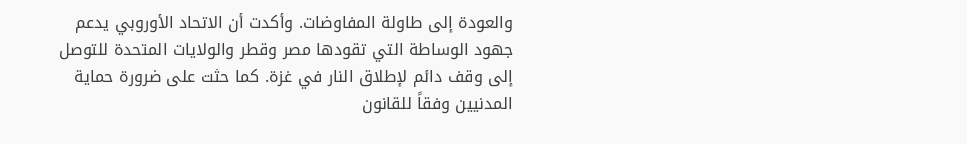والعودة إلى طاولة المفاوضات. وأكدت أن الاتحاد الأوروبي يدعم جهود الوساطة التي تقودها مصر وقطر والولايات المتحدة للتوصل إلى وقف دائم لإطلاق النار في غزة. كما حثت على ضرورة حماية المدنيين وفقاً للقانون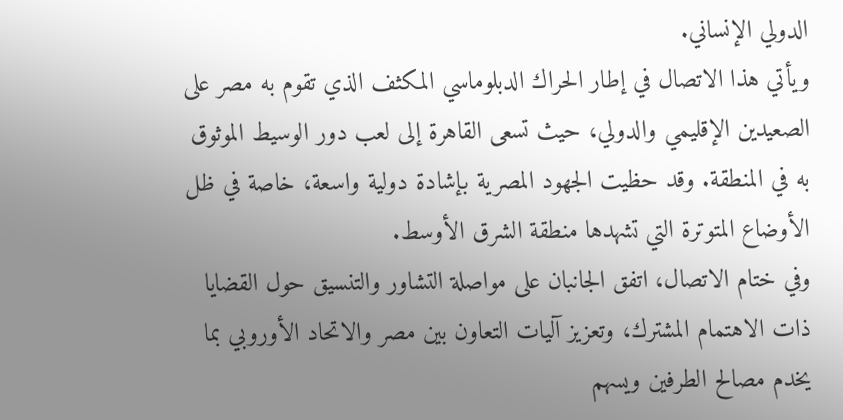الدولي الإنساني.
ويأتي هذا الاتصال في إطار الحراك الدبلوماسي المكثف الذي تقوم به مصر على الصعيدين الإقليمي والدولي، حيث تسعى القاهرة إلى لعب دور الوسيط الموثوق به في المنطقة. وقد حظيت الجهود المصرية بإشادة دولية واسعة، خاصة في ظل الأوضاع المتوترة التي تشهدها منطقة الشرق الأوسط.
وفي ختام الاتصال، اتفق الجانبان على مواصلة التشاور والتنسيق حول القضايا ذات الاهتمام المشترك، وتعزيز آليات التعاون بين مصر والاتحاد الأوروبي بما يخدم مصالح الطرفين ويسهم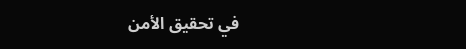في تحقيق الأمن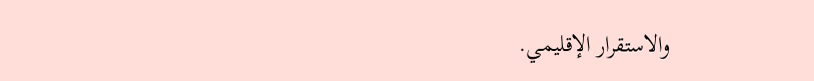والاستقرار الإقليمي.